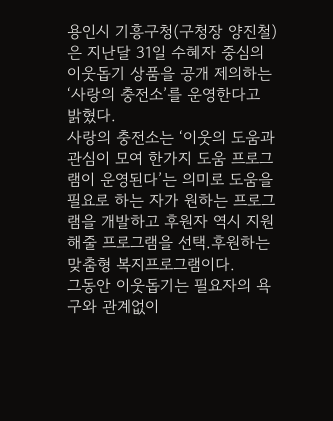용인시 기흥구청(구청장 양진철)은 지난달 31일 수혜자 중심의 이웃돕기 상품을 공개 제의하는 ‘사랑의 충전소’를 운영한다고 밝혔다.
사랑의 충전소는 ‘이웃의 도움과 관심이 모여 한가지 도움 프로그램이 운영된다’는 의미로 도움을 필요로 하는 자가 원하는 프로그램을 개발하고 후원자 역시 지원해줄 프로그램을 선택.후원하는 맞춤형 복지프로그램이다.
그동안 이웃돕기는 필요자의 욕구와 관계없이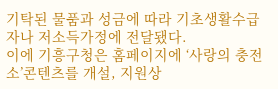기탁된 물품과 성금에 따라 기초생활수급자나 저소득가정에 전달됐다.
이에 기흥구청은 홈페이지에 ‘사랑의 충전소’콘텐츠를 개설, 지원상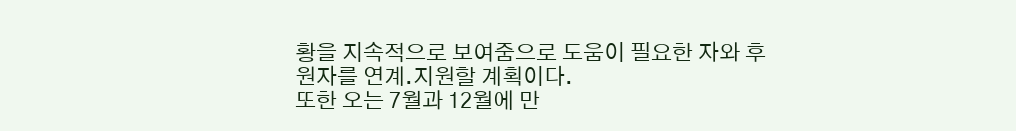황을 지속적으로 보여줌으로 도움이 필요한 자와 후원자를 연계.지원할 계획이다.
또한 오는 7월과 12월에 만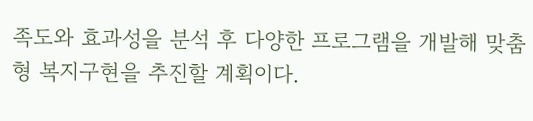족도와 효과성을 분석 후 다양한 프로그램을 개발해 맞춤형 복지구현을 추진할 계획이다.